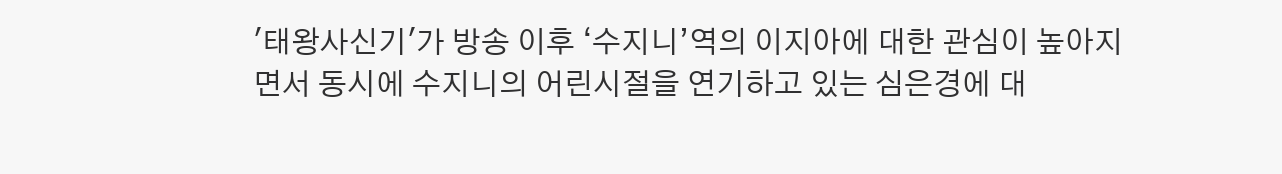'태왕사신기'가 방송 이후 ‘수지니’역의 이지아에 대한 관심이 높아지면서 동시에 수지니의 어린시절을 연기하고 있는 심은경에 대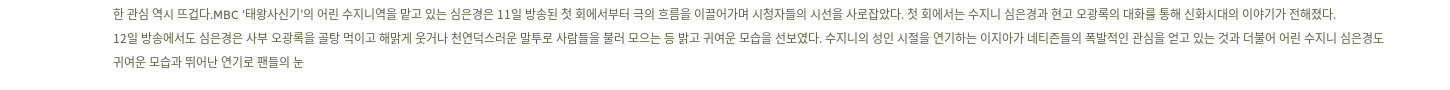한 관심 역시 뜨겁다.MBC ‘태왕사신기’의 어린 수지니역을 맡고 있는 심은경은 11일 방송된 첫 회에서부터 극의 흐름을 이끌어가며 시청자들의 시선을 사로잡았다. 첫 회에서는 수지니 심은경과 현고 오광록의 대화를 통해 신화시대의 이야기가 전해졌다.
12일 방송에서도 심은경은 사부 오광록을 골탕 먹이고 해맑게 웃거나 천연덕스러운 말투로 사람들을 불러 모으는 등 밝고 귀여운 모습을 선보였다. 수지니의 성인 시절을 연기하는 이지아가 네티즌들의 폭발적인 관심을 얻고 있는 것과 더불어 어린 수지니 심은경도 귀여운 모습과 뛰어난 연기로 팬들의 눈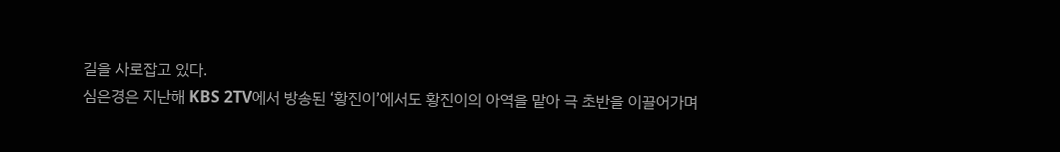길을 사로잡고 있다.
심은경은 지난해 KBS 2TV에서 방송된 ‘황진이’에서도 황진이의 아역을 맡아 극 초반을 이끌어가며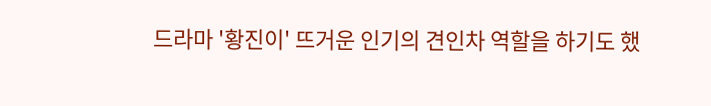드라마 '황진이' 뜨거운 인기의 견인차 역할을 하기도 했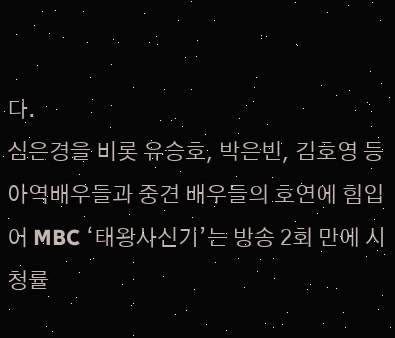다.
심은경을 비롯 유승호, 박은빈, 김호영 등 아역배우들과 중견 배우들의 호연에 힘입어 MBC ‘태왕사신기’는 방송 2회 만에 시청률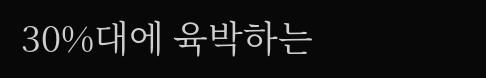30%대에 육박하는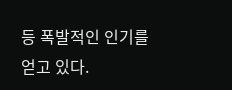등 폭발적인 인기를 얻고 있다.